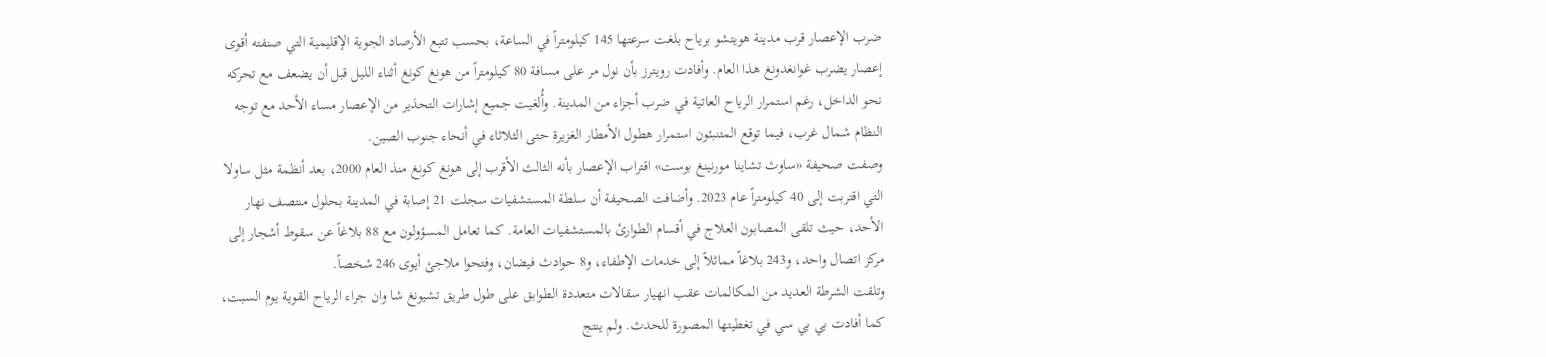ضرب الإعصار قرب مدينة هويتشو برياح بلغت سرعتها 145 كيلومتراً في الساعة، بحسب تتبع الأرصاد الجوية الإقليمية التي صنفته أقوى إعصار يضرب غوانغدونغ هذا العام. وأفادت رويترز بأن نول مر على مسافة 80 كيلومتراً من هونغ كونغ أثناء الليل قبل أن يضعف مع تحركه نحو الداخل، رغم استمرار الرياح العاتية في ضرب أجزاء من المدينة. وأُلغيت جميع إشارات التحذير من الإعصار مساء الأحد مع توجه النظام شمال غرب، فيما توقع المتنبئون استمرار هطول الأمطار الغزيرة حتى الثلاثاء في أنحاء جنوب الصين.
وصفت صحيفة «ساوث تشاينا مورنينغ بوست» اقتراب الإعصار بأنه الثالث الأقرب إلى هونغ كونغ منذ العام 2000، بعد أنظمة مثل ساولا التي اقتربت إلى 40 كيلومتراً عام 2023. وأضافت الصحيفة أن سلطة المستشفيات سجلت 21 إصابة في المدينة بحلول منتصف نهار الأحد، حيث تلقى المصابون العلاج في أقسام الطوارئ بالمستشفيات العامة. كما تعامل المسؤولون مع 88 بلاغاً عن سقوط أشجار إلى مركز اتصال واحد، و243 بلاغاً مماثلاً إلى خدمات الإطفاء، و8 حوادث فيضان، وفتحوا ملاجئ أيوى 246 شخصاً.
وتلقت الشرطة العديد من المكالمات عقب انهيار سقالات متعددة الطوابق على طول طريق تشيونغ شا وان جراء الرياح القوية يوم السبت، كما أفادت بي بي سي في تغطيتها المصورة للحدث. ولم ينتج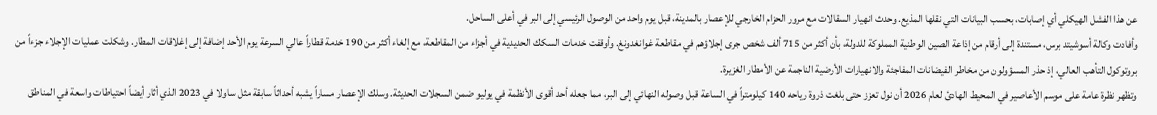عن هذا الفشل الهيكلي أي إصابات، بحسب البيانات التي نقلها المذيع. وحدث انهيار السقالات مع مرور الحزام الخارجي للإعصار بالمدينة، قبل يوم واحد من الوصول الرئيسي إلى البر في أعلى الساحل.
وأفادت وكالة أسوشيتد برس، مستندة إلى أرقام من إذاعة الصين الوطنية المملوكة للدولة، بأن أكثر من 715 ألف شخص جرى إجلاؤهم في مقاطعة غوانغدونغ. وأوقفت خدمات السكك الحديدية في أجزاء من المقاطعة، مع إلغاء أكثر من 190 خدمة قطاراً عالي السرعة يوم الأحد إضافة إلى إغلاقات المطار. وشكلت عمليات الإجلاء جزءاً من بروتوكول التأهب العالي، إذ حذر المسؤولون من مخاطر الفيضانات المفاجئة والانهيارات الأرضية الناجمة عن الأمطار الغزيرة.
وتظهر نظرة عامة على موسم الأعاصير في المحيط الهادئ لعام 2026 أن نول تعزز حتى بلغت ذروة رياحه 140 كيلومتراً في الساعة قبل وصوله النهائي إلى البر، مما جعله أحد أقوى الأنظمة في يوليو ضمن السجلات الحديثة. وسلك الإعصار مساراً يشبه أحداثاً سابقة مثل ساولا في 2023 الذي أثار أيضاً احتياطات واسعة في المناطق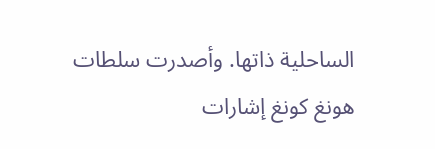الساحلية ذاتها. وأصدرت سلطات هونغ كونغ إشارات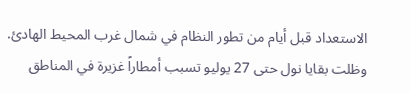الاستعداد قبل أيام من تطور النظام في شمال غرب المحيط الهادئ.
وظلت بقايا نول حتى 27 يوليو تسبب أمطاراً غزيرة في المناطق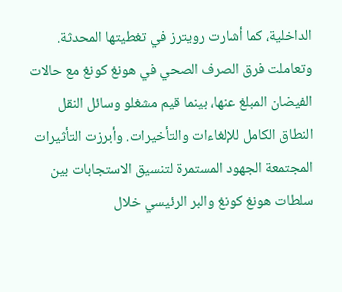الداخلية، كما أشارت رويترز في تغطيتها المحدثة. وتعاملت فرق الصرف الصحي في هونغ كونغ مع حالات الفيضان المبلغ عنها، بينما قيم مشغلو وسائل النقل النطاق الكامل للإلغاءات والتأخيرات. وأبرزت التأثيرات المجتمعة الجهود المستمرة لتنسيق الاستجابات بين سلطات هونغ كونغ والبر الرئيسي خلال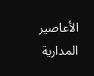الأعاصير المدارية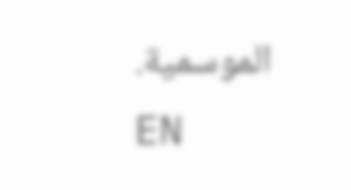الموسمية.
EN